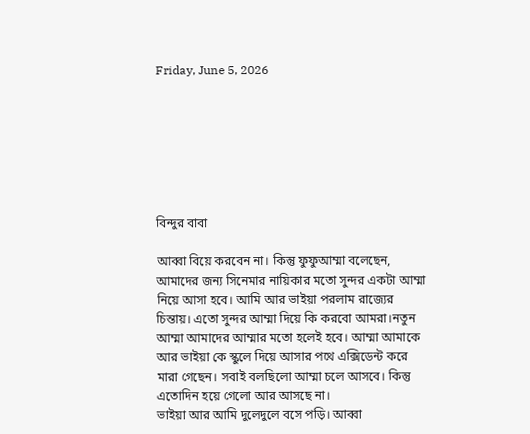Friday, June 5, 2026







বিন্দুর বাবা

আব্বা বিয়ে করবেন না। কিন্তু ফুফুআম্মা বলেছেন, আমাদের জন্য সিনেমার নায়িকার মতো সুন্দর একটা আম্মা নিয়ে আসা হবে। আমি আর ভাইয়া পরলাম রাজ্যের চিন্তায়। এতো সুন্দর আম্মা দিয়ে কি করবো আমরা।নতুন আম্মা আমাদের আম্মার মতো হলেই হবে। আম্মা আমাকে আর ভাইয়া কে স্কুলে দিয়ে আসার পথে এক্সিডেন্ট করে মারা গেছেন। সবাই বলছিলো আম্মা চলে আসবে। কিন্তু এতোদিন হয়ে গেলো আর আসছে না।
ভাইয়া আর আমি দুলেদুলে বসে পড়ি। আব্বা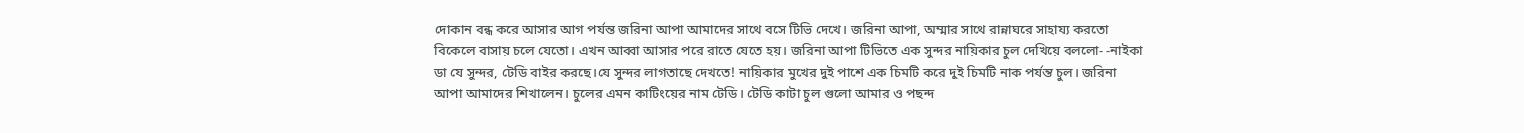দোকান বন্ধ করে আসার আগ পর্যন্ত জরিনা আপা আমাদের সাথে বসে টিভি দেখে। জরিনা আপা, অম্মার সাথে রান্নাঘরে সাহায্য করতো বিকেলে বাসায় চলে যেতো। এখন আব্বা আসার পরে রাতে যেতে হয়। জরিনা আপা টিভিতে এক সুন্দর নায়িকার চুল দেখিয়ে বললো- -নাইকা ডা যে সুন্দর, টেডি বাইর করছে।যে সুন্দর লাগতাছে দেখতে! নায়িকার মুখের দুই পাশে এক চিমটি করে দুই চিমটি নাক পর্যন্ত চুল। জরিনা আপা আমাদের শিখালেন। চুলের এমন কাটিংয়ের নাম টেডি। টেডি কাটা চুল গুলো আমার ও পছন্দ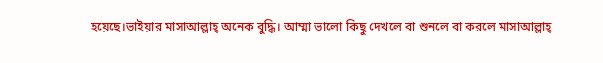হয়েছে।ভাইয়ার মাসাআল্লাহ্ অনেক বুদ্ধি। আম্মা ভালো কিছু দেখলে বা শুনলে বা করলে মাসাআল্লাহ্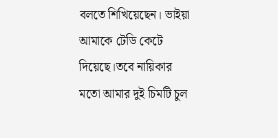বলতে শিখিয়েছেন। ভাইয়া আমাকে টেডি কেটে দিয়েছে।তবে নায়িকার মতো আমার দুই চিমটি চুল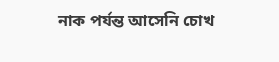নাক পর্যন্ত আসেনি চোখ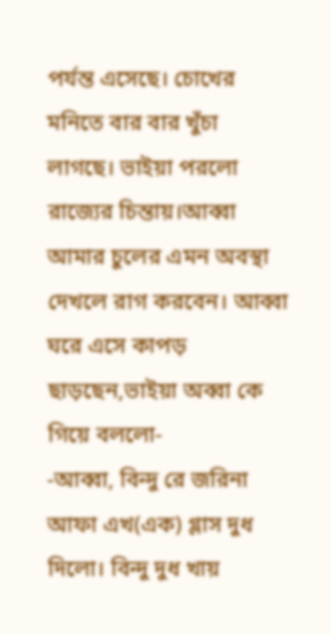পর্যন্ত এসেছে। চোখের মনিতে বার বার খুঁচা লাগছে। ভাইয়া পরলো রাজ্যের চিন্তায়।আব্বা আমার চুলের এমন অবস্থা দেখলে রাগ করবেন। আব্বা ঘরে এসে কাপড় ছাড়ছেন,ভাইয়া অব্বা কে গিয়ে বললো-
-আব্বা, বিন্দু রে জরিনা আফা এখ(এক) গ্লাস দুধ দিলো। বিন্দু দুধ খায়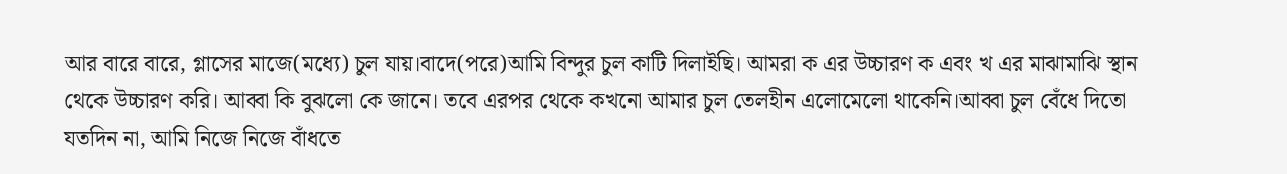আর বারে বারে, গ্লাসের মাজে(মধ্যে) চুল যায়।বাদে(পরে)আমি বিন্দুর চুল কাটি দিলাইছি। আমরা ক এর উচ্চারণ ক এবং খ এর মাঝামাঝি স্থান থেকে উচ্চারণ করি। আব্বা কি বুঝলো কে জানে। তবে এরপর থেকে কখনো আমার চুল তেলহীন এলোমেলো থাকেনি।আব্বা চুল বেঁধে দিতো যতদিন না, আমি নিজে নিজে বাঁধতে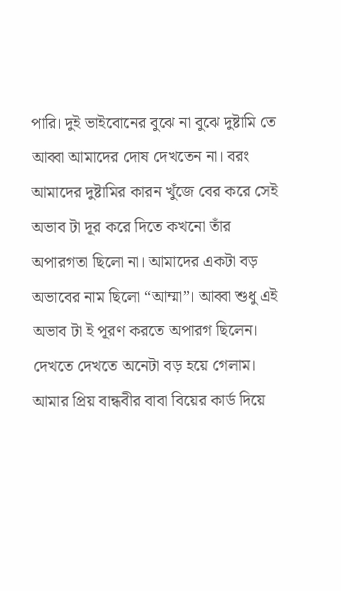পারি। দুই ভাইবোনের বুঝে না বুঝে দুষ্টামি তে আব্বা আমাদের দোষ দেখতেন না। বরং আমাদের দুষ্টামির কারন খুঁজে বের করে সেই অভাব টা দূর করে দিতে কখনো তাঁর অপারগতা ছিলো না। আমাদের একটা বড় অভাবের নাম ছিলো “আম্মা”। আব্বা শুধু এই অভাব টা ই পূরণ করতে অপারগ ছিলেন। দেখতে দেখতে অনেটা বড় হয়ে গেলাম। আমার প্রিয় বান্ধবীর বাবা বিয়ের কার্ড দিয়ে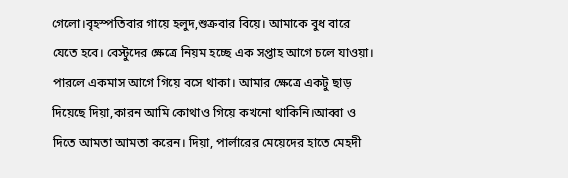গেলো।বৃহস্পতিবার গায়ে হলুদ,শুক্রবার বিয়ে। আমাকে বুধ বারে যেতে হবে। বেস্টুদের ক্ষেত্রে নিয়ম হচ্ছে এক সপ্তাহ আগে চলে যাওয়া। পারলে একমাস আগে গিয়ে বসে থাকা। আমার ক্ষেত্রে একটু ছাড় দিয়েছে দিয়া,কারন আমি কোথাও গিয়ে কখনো থাকিনি।আব্বা ও দিতে আমতা আমতা করেন। দিয়া, পার্লারের মেয়েদের হাতে মেহদী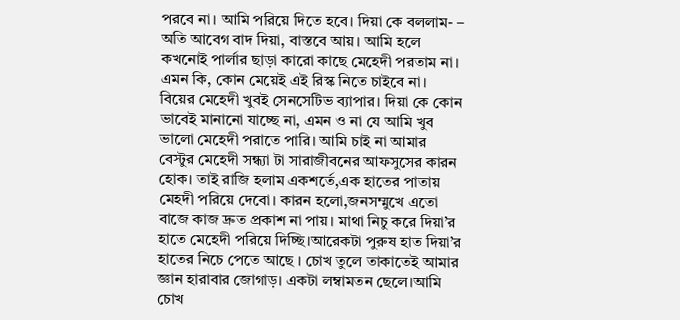পরবে না। আমি পরিয়ে দিতে হবে। দিয়া কে বললাম- – অতি আবেগ বাদ দিয়া, বাস্তবে আয়। আমি হলে কখনোই পার্লার ছাড়া কারো কাছে মেহেদী পরতাম না। এমন কি, কোন মেয়েই এই রিস্ক নিতে চাইবে না। বিয়ের মেহেদী খুবই সেনসেটিভ ব্যাপার। দিয়া কে কোন ভাবেই মানানো যাচ্ছে না, এমন ও না যে আমি খুব ভালো মেহেদী পরাতে পারি। আমি চাই না আমার বেস্টুর মেহেদী সন্ধ্যা টা সারাজীবনের আফসুসের কারন হোক। তাই রাজি হলাম একশর্তে,এক হাতের পাতায় মেহদী পরিয়ে দেবো। কারন হলো,জনসম্মুখে এতো বাজে কাজ দ্রুত প্রকাশ না পায়। মাথা নিচু করে দিয়া’র হাতে মেহেদী পরিয়ে দিচ্ছি।আরেকটা পুরুষ হাত দিয়া’র হাতের নিচে পেতে আছে । চোখ তুলে তাকাতেই আমার জ্ঞান হারাবার জোগাড়। একটা লম্বামতন ছেলে।আমি চোখ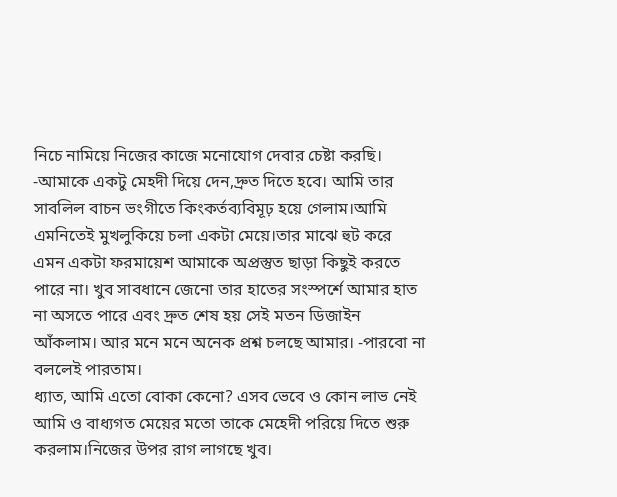নিচে নামিয়ে নিজের কাজে মনোযোগ দেবার চেষ্টা করছি। -আমাকে একটু মেহদী দিয়ে দেন,দ্রুত দিতে হবে। আমি তার সাবলিল বাচন ভংগীতে কিংকর্তব্যবিমূঢ় হয়ে গেলাম।আমি এমনিতেই মুখলুকিয়ে চলা একটা মেয়ে।তার মাঝে হুট করে এমন একটা ফরমায়েশ আমাকে অপ্রস্তুত ছাড়া কিছুই করতে পারে না। খুব সাবধানে জেনো তার হাতের সংস্পর্শে আমার হাত না অসতে পারে এবং দ্রুত শেষ হয় সেই মতন ডিজাইন আঁকলাম। আর মনে মনে অনেক প্রশ্ন চলছে আমার। -পারবো না বললেই পারতাম।
ধ্যাত, আমি এতো বোকা কেনো? এসব ভেবে ও কোন লাভ নেই আমি ও বাধ্যগত মেয়ের মতো তাকে মেহেদী পরিয়ে দিতে শুরু করলাম।নিজের উপর রাগ লাগছে খুব।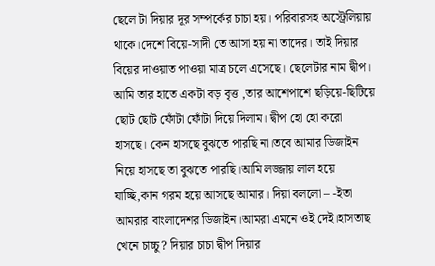ছেলে টা দিয়ার দূর সম্পর্কের চাচা হয়। পরিবারসহ অস্ট্রেলিয়ায় থাকে।দেশে বিয়ে-সাদী তে আসা হয় না তাদের। তাই দিয়ার বিয়ের দাওয়াত পাওয়া মাত্র চলে এসেছে। ছেলেটার নাম দ্বীপ। আমি তার হাতে একটা বড় বৃত্ত ,তার আশেপাশে ছড়িয়ে-ছিটিয়ে ছোট ছোট ফোঁটা ফোঁটা দিয়ে দিলাম। দ্বীপ হো হো করো হাসছে। কেন হাসছে বুঝতে পারছি না।তবে আমার ডিজাইন নিয়ে হাসছে তা বুঝতে পারছি।আমি লজ্জায় লাল হয়ে যাচ্ছি,কান গরম হয়ে আসছে আমার। দিয়া বললো – -ইতা আমরার বাংলাদেশর ডিজাইন।আমরা এমনে ওই দেই।হাসতাছ খেনে চাচ্চু? দিয়ার চাচা দ্বীপ দিয়ার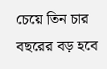চেয়ে তিন চার বছরের বড় হবে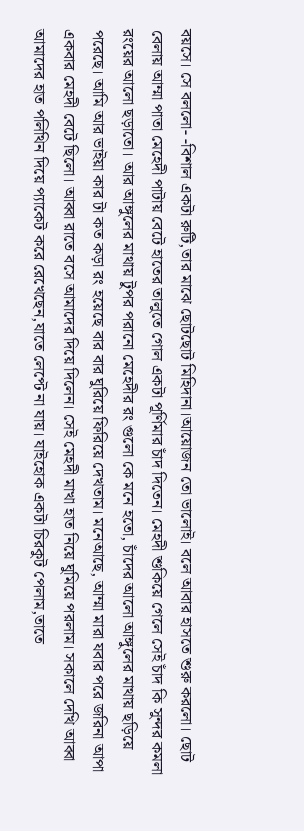বয়সে। সে বললো- -বিশাল একটা রুটি,তার মাঝে ছোটছোট মিহিদানা।আয়োজন তো ভালোই। বলে আবার হাসতে শুরু করলো। ছোট বেলায় আম্মা পাতা মেহেদী পাটায় বেটে হাতের তালুতে গোল একটা পূর্ণিমার চাঁদ দিতেন। মেহদী শুকিয়ে গেলে সেই চাঁদ কি সুন্দর কমলা রংয়ের আলো ছড়াতো। আর আঙ্গুলের মাথায় টুপর পরানো মেহেদীর রং গুলো কে মনে হতো, চাঁদের আলো আঙ্গুলের মাথায় ছড়িয়ে পরেছে। আমি আর ভাইয়া কার টা কত কড়া রং হয়েছে বার বার ঘুরিয়ে ফিরিয়ে দেখতাম। মনেআছে, আম্মা মারা যবার পরে জরিনা আপা একবার মেহদী বেটে ছিলো। আব্বা রাতে বসে আমাদের দিয়ে দিলেন। সেই মেহদী মাখা হাত নিয়ে ঘুমিয়ে পরলাম। সকালে দেখি আব্বা আমাদের হাত পলিথিন দিয়ে প্যাকেট করে রেখেছেন,যাতে লেপ্টে না যায়। যাইহোক একটা চিরকুট পেলাম,তাতে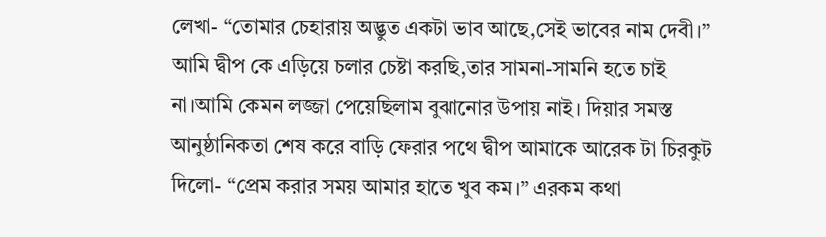লেখা- “তোমার চেহারায় অদ্ভুত একটা ভাব আছে,সেই ভাবের নাম দেবী।” আমি দ্বীপ কে এড়িয়ে চলার চেষ্টা করছি,তার সামনা-সামনি হতে চাই না।আমি কেমন লজ্জা পেয়েছিলাম বুঝানোর উপায় নাই। দিয়ার সমস্ত আনুষ্ঠানিকতা শেষ করে বাড়ি ফেরার পথে দ্বীপ আমাকে আরেক টা চিরকুট দিলো- “প্রেম করার সময় আমার হাতে খুব কম।” এরকম কথা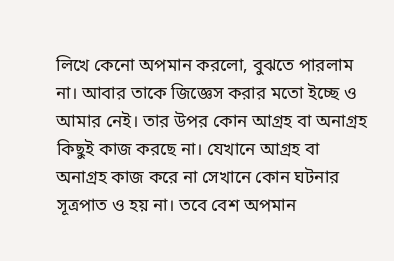লিখে কেনো অপমান করলো, বুঝতে পারলাম না। আবার তাকে জিজ্ঞেস করার মতো ইচ্ছে ও আমার নেই। তার উপর কোন আগ্রহ বা অনাগ্রহ কিছুই কাজ করছে না। যেখানে আগ্রহ বা অনাগ্রহ কাজ করে না সেখানে কোন ঘটনার সূত্রপাত ও হয় না। তবে বেশ অপমান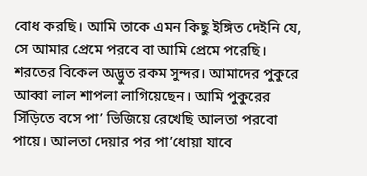বোধ করছি। আমি তাকে এমন কিছু ইঙ্গিত দেইনি যে, সে আমার প্রেমে পরবে বা আমি প্রেমে পরেছি। শরতের বিকেল অদ্ভুত রকম সুন্দর। আমাদের পুকুরে আব্বা লাল শাপলা লাগিয়েছেন। আমি পুকুরের সিঁড়িতে বসে পা’ ভিজিয়ে রেখেছি আলতা পরবো পায়ে। আলতা দেয়ার পর পা’ধোয়া যাবে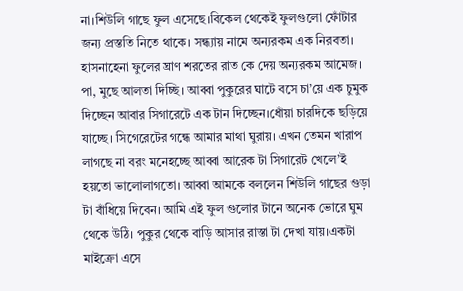না।শিউলি গাছে ফুল এসেছে।বিকেল থেকেই ফুলগুলো ফোঁটার জন্য প্রস্ততি নিতে থাকে। সন্ধ্যায় নামে অন্যরকম এক নিরবতা। হাসনাহেনা ফুলের ঘ্রাণ শরতের রাত কে দেয় অন্যরকম আমেজ। পা, মুছে আলতা দিচ্ছি। আব্বা পুকুরের ঘাটে বসে চা’য়ে এক চুমুক দিচ্ছেন আবার সিগারেটে এক টান দিচ্ছেন।ধোঁয়া চারদিকে ছড়িয়ে যাচ্ছে। সিগেরেটের গন্ধে আমার মাথা ঘুরায়। এখন তেমন খারাপ লাগছে না বরং মনেহচ্ছে আব্বা আরেক টা সিগারেট খেলে’ই হয়তো ভালোলাগতো। আব্বা আমকে বললেন শিউলি গাছের গুড়া টা বাঁধিয়ে দিবেন। আমি এই ফুল গুলোর টানে অনেক ভোরে ঘুম থেকে উঠি। পুকুর থেকে বাড়ি আসার রাস্তা টা দেখা যায়।একটা মাইক্রো এসে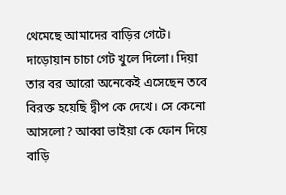থেমেছে আমাদের বাড়ির গেটে। দাড়োয়ান চাচা গেট খুলে দিলো। দিয়া তার বর আরো অনেকেই এসেছেন তবে বিরক্ত হয়েছি দ্বীপ কে দেখে। সে কেনো আসলো? আব্বা ভাইয়া কে ফোন দিয়ে বাড়ি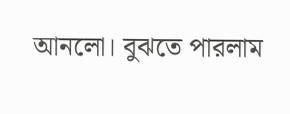আনলো। বুঝতে পারলাম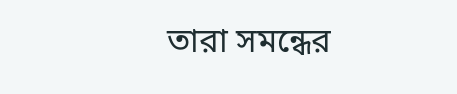তারা সমন্ধের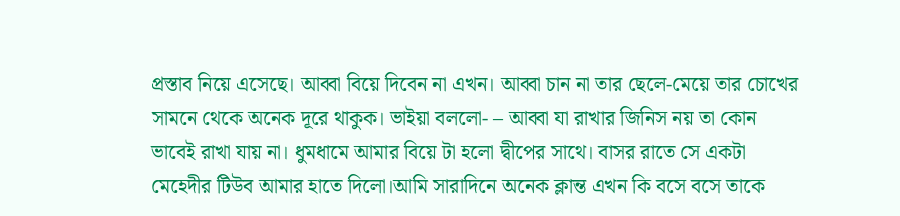প্রস্তাব নিয়ে এসেছে। আব্বা বিয়ে দিবেন না এখন। আব্বা চান না তার ছেলে-মেয়ে তার চোখের সামনে থেকে অনেক দূরে থাকুক। ভাইয়া বললো- – আব্বা যা রাখার জিনিস নয় তা কোন ভাবেই রাখা যায় না। ধুমধামে আমার বিয়ে টা হলো দ্বীপের সাথে। বাসর রাতে সে একটা মেহেদীর টিউব আমার হাতে দিলো।আমি সারাদিনে অনেক ক্লান্ত এখন কি বসে বসে তাকে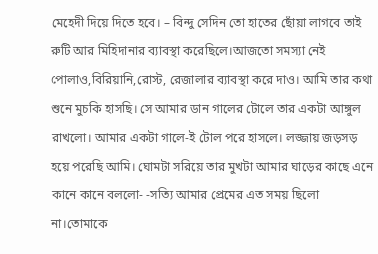মেহেদী দিয়ে দিতে হবে। – বিন্দু সেদিন তো হাতের ছোঁয়া লাগবে তাই রুটি আর মিহিদানার ব্যাবস্থা করেছিলে।আজতো সমস্যা নেই পোলাও,বিরিয়ানি,রোস্ট, রেজালার ব্যাবস্থা করে দাও। আমি তার কথা শুনে মুচকি হাসছি। সে আমার ডান গালের টোলে তার একটা আঙ্গুল রাখলো। আমার একটা গালে-ই টোল পরে হাসলে। লজ্জায় জড়সড় হয়ে পরেছি আমি। ঘোমটা সরিয়ে তার মুখটা আমার ঘাড়ের কাছে এনে কানে কানে বললো- -সত্যি আমার প্রেমের এত সময় ছিলো না।তোমাকে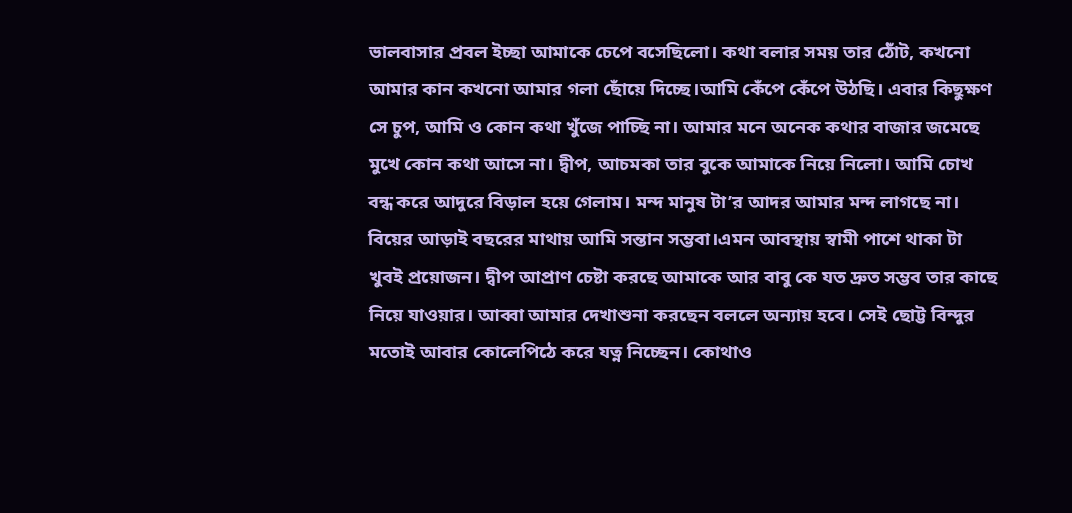ভালবাসার প্রবল ইচ্ছা আমাকে চেপে বসেছিলো। কথা বলার সময় তার ঠোঁট, কখনো আমার কান কখনো আমার গলা ছোঁয়ে দিচ্ছে।আমি কেঁপে কেঁপে উঠছি। এবার কিছুক্ষণ সে চুপ, আমি ও কোন কথা খুঁজে পাচ্ছি না। আমার মনে অনেক কথার বাজার জমেছে মুখে কোন কথা আসে না। দ্বীপ, আচমকা তার বুকে আমাকে নিয়ে নিলো। আমি চোখ বন্ধ করে আদুরে বিড়াল হয়ে গেলাম। মন্দ মানুষ টা’র আদর আমার মন্দ লাগছে না। বিয়ের আড়াই বছরের মাথায় আমি সন্তান সম্ভবা।এমন আবস্থায় স্বামী পাশে থাকা টা খুবই প্রয়োজন। দ্বীপ আপ্রাণ চেষ্টা করছে আমাকে আর বাবু কে যত দ্রুত সম্ভব তার কাছে নিয়ে যাওয়ার। আব্বা আমার দেখাশুনা করছেন বললে অন্যায় হবে। সেই ছোট্ট বিন্দুর মতোই আবার কোলেপিঠে করে যত্ন নিচ্ছেন। কোথাও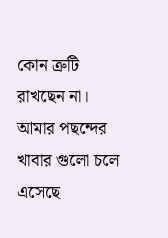কোন ত্রুটি রাখছেন না। আমার পছন্দের খাবার গুলো চলে এসেছে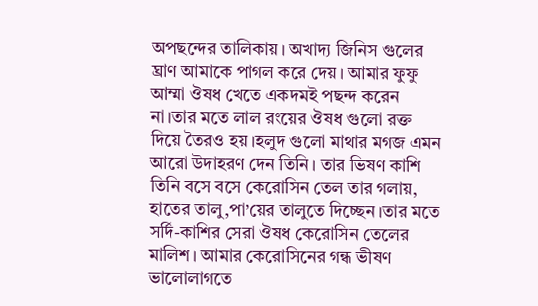অপছন্দের তালিকায়। অখাদ্য জিনিস গুলের ঘ্রাণ আমাকে পাগল করে দেয়। আমার ফুফু আম্মা ঔষধ খেতে একদমই পছন্দ করেন না।তার মতে লাল রংয়ের ঔষধ গুলো রক্ত দিয়ে তৈরও হয়।হলুদ গুলো মাথার মগজ এমন আরো উদাহরণ দেন তিনি। তার ভিষণ কাশি তিনি বসে বসে কেরোসিন তেল তার গলায়, হাতের তালু,পা’য়ের তালুতে দিচ্ছেন।তার মতে সর্দি-কাশির সেরা ঔষধ কেরোসিন তেলের মালিশ। আমার কেরোসিনের গন্ধ ভীষণ ভালোলাগতে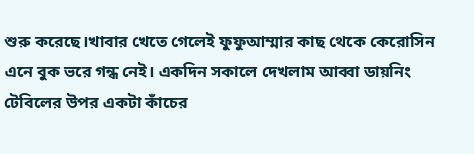শুরু করেছে।খাবার খেতে গেলেই ফুফুআম্মার কাছ থেকে কেরোসিন এনে বুক ভরে গন্ধ নেই। একদিন সকালে দেখলাম আব্বা ডায়নিং টেবিলের উপর একটা কাঁচের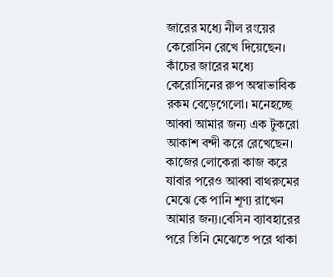জারের মধ্যে নীল রংয়ের কেরোসিন রেখে দিয়েছেন। কাঁচের জারের মধ্যে কেরোসিনের রুপ অস্বাভাবিক রকম বেড়েগেলো। মনেহচ্ছে আব্বা আমার জন্য এক টুকরো আকাশ বন্দী করে রেখেছেন। কাজের লোকেরা কাজ করে যাবার পরেও আব্বা বাথরুমের মেঝে কে পানি শূণ্য রাখেন আমার জন্য।বেসিন ব্যাবহারের পরে তিনি মেঝেতে পরে থাকা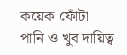কয়েক ফোঁটা পানি ও খুব দায়িত্ব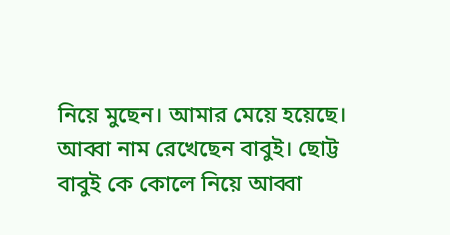নিয়ে মুছেন। আমার মেয়ে হয়েছে। আব্বা নাম রেখেছেন বাবুই। ছোট্ট বাবুই কে কোলে নিয়ে আব্বা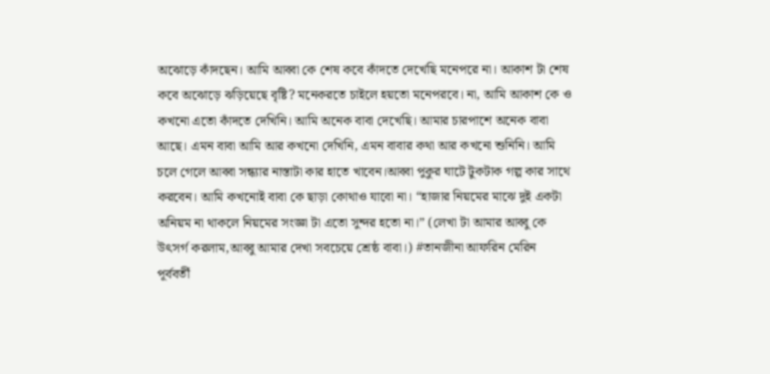অঝোড়ে কাঁদছেন। আমি আব্বা কে শেষ কবে কাঁদতে দেখেছি মনেপরে না। আকাশ টা শেষ কবে অঝোড়ে ঝড়িয়েছে বৃষ্টি? মনেকরতে চাইলে হয়তো মনেপরবে। না, আমি আকাশ কে ও কখনো এতো কাঁদতে দেখিনি। আমি অনেক বাবা দেখেছি। আমার চারপাশে অনেক বাবা আছে। এমন বাবা আমি আর কখনো দেখিনি, এমন বাবার কথা আর কখনো শুনিনি। আমি চলে গেলে আব্বা সন্ধ্যার নাস্তাটা কার হাতে খাবেন।আব্বা পুকুর ঘাটে টুকটাক গল্প কার সাথে করবেন। আমি কখনোই বাবা কে ছাড়া কোথাও যাবো না। “হাজার নিয়মের মাঝে দুই একটা অনিয়ম না থাকলে নিয়মের সংজ্ঞা টা এতো সুন্দর হতো না।” (লেখা টা আমার আব্বু কে উৎসর্গ করলাম,আব্বু আমার দেখা সবচেয়ে শ্রেষ্ঠ বাবা।) #তানজীনা আফরিন মেরিন
পূর্ববর্তী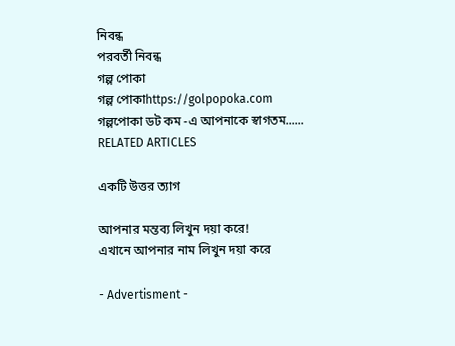নিবন্ধ
পরবর্তী নিবন্ধ
গল্প পোকা
গল্প পোকাhttps://golpopoka.com
গল্পপোকা ডট কম -এ আপনাকে স্বাগতম......
RELATED ARTICLES

একটি উত্তর ত্যাগ

আপনার মন্তব্য লিখুন দয়া করে!
এখানে আপনার নাম লিখুন দয়া করে

- Advertisment -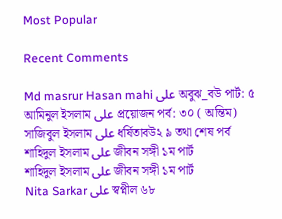Most Popular

Recent Comments

Md masrur Hasan mahi على অবুঝ_বউ পার্ট: ৫
আমিনুল ইসলাম على প্রয়োজন পর্ব: ৩০ ( অন্তিম)
সাজিবুল ইসলাম على ধর্ষিতাবউ২ ৯ তথা শেষ পর্ব
শাহিদুল ইসলাম على জীবন সঙ্গী ১ম পার্ট
শাহিদুল ইসলাম على জীবন সঙ্গী ১ম পার্ট
Nita Sarkar على স্বপ্নীল ৬৮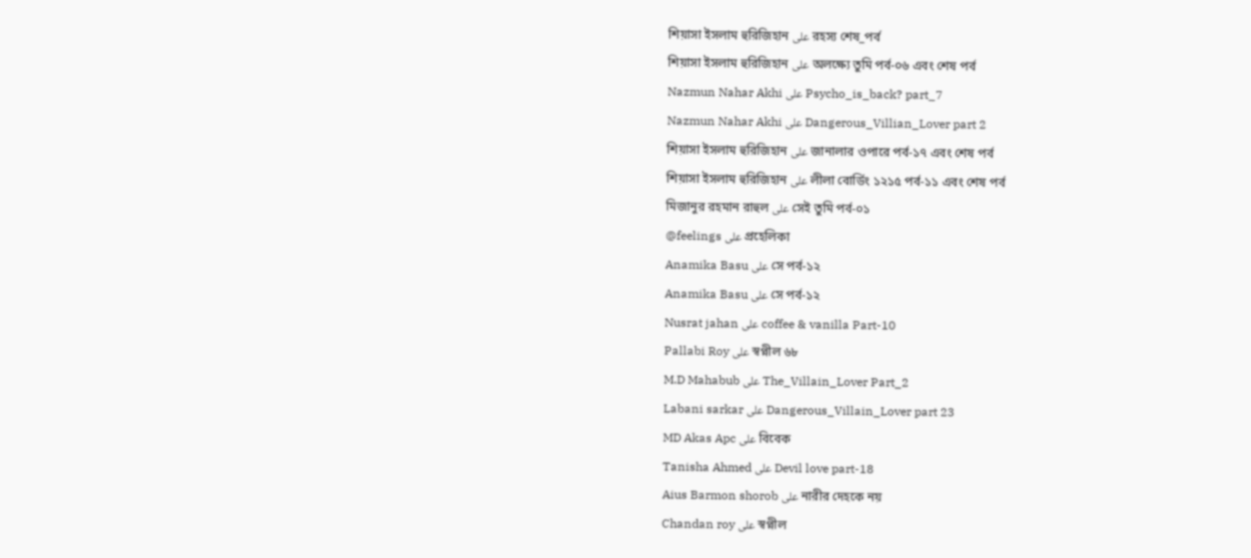শিয়াসা ইসলাম হুরিজিহান على রহস্য শেষ_পর্ব
শিয়াসা ইসলাম হুরিজিহান على অলক্ষ্যে তুমি পর্ব-০৬ এবং শেষ পর্ব
Nazmun Nahar Akhi على Psycho_is_back? part_7
Nazmun Nahar Akhi على Dangerous_Villian_Lover part 2
শিয়াসা ইসলাম হুরিজিহান على জানালার ওপারে পর্ব-১৭ এবং শেষ পর্ব
শিয়াসা ইসলাম হুরিজিহান على লীলা বোর্ডিং ১২১৫ পর্ব-১১ এবং শেষ পর্ব
মিজানুর রহমান রাহুল على সেই তুমি পর্ব-০১
@feelings على প্রহেলিকা
Anamika Basu على সে পর্ব-১২
Anamika Basu على সে পর্ব-১২
Nusrat jahan على coffee & vanilla Part-10
Pallabi Roy على স্বপ্নীল ৬৮
M.D Mahabub على The_Villain_Lover Part_2
Labani sarkar على Dangerous_Villain_Lover part 23
MD Akas Apc على বিবেক
Tanisha Ahmed على Devil love part-18
Aius Barmon shorob على নারীর দেহকে নয়
Chandan roy على স্বপ্নীল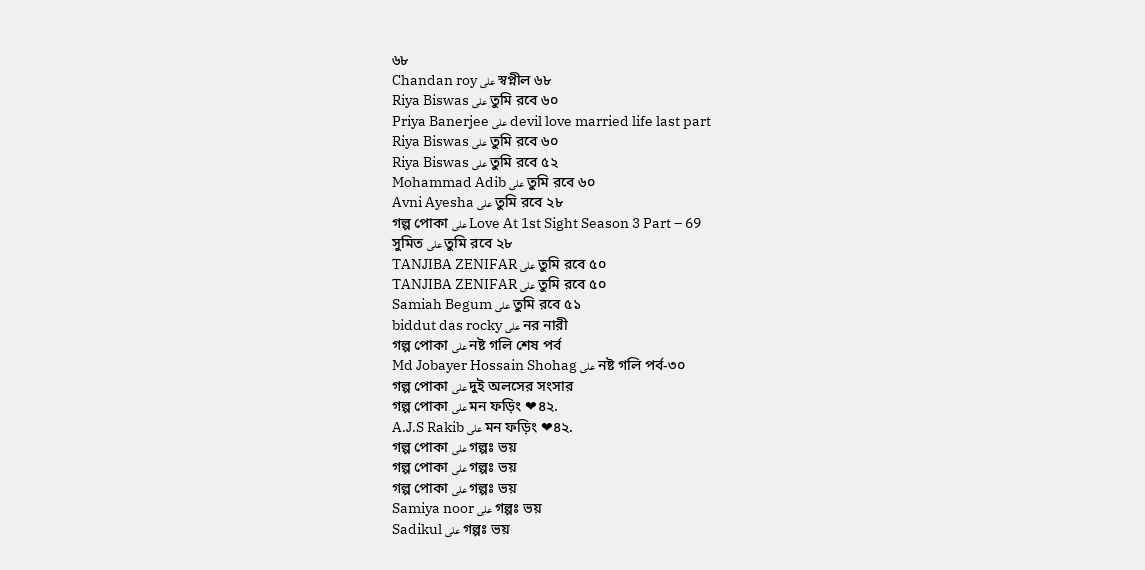৬৮
Chandan roy على স্বপ্নীল ৬৮
Riya Biswas على তুমি রবে ৬০
Priya Banerjee على devil love married life last part
Riya Biswas على তুমি রবে ৬০
Riya Biswas على তুমি রবে ৫২
Mohammad Adib على তুমি রবে ৬০
Avni Ayesha على তুমি রবে ২৮
গল্প পোকা على Love At 1st Sight Season 3 Part – 69
সুমিত على তুমি রবে ২৮
TANJIBA ZENIFAR على তুমি রবে ৫০
TANJIBA ZENIFAR على তুমি রবে ৫০
Samiah Begum على তুমি রবে ৫১
biddut das rocky على নর নারী
গল্প পোকা على নষ্ট গলি শেষ পর্ব
Md Jobayer Hossain Shohag على নষ্ট গলি পর্ব-৩০
গল্প পোকা على দুই অলসের সংসার
গল্প পোকা على মন ফড়িং ❤৪২.
A.J.S Rakib على মন ফড়িং ❤৪২.
গল্প পোকা على গল্পঃ ভয়
গল্প পোকা على গল্পঃ ভয়
গল্প পোকা على গল্পঃ ভয়
Samiya noor على গল্পঃ ভয়
Sadikul على গল্পঃ ভয়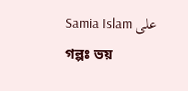Samia Islam على গল্পঃ ভয়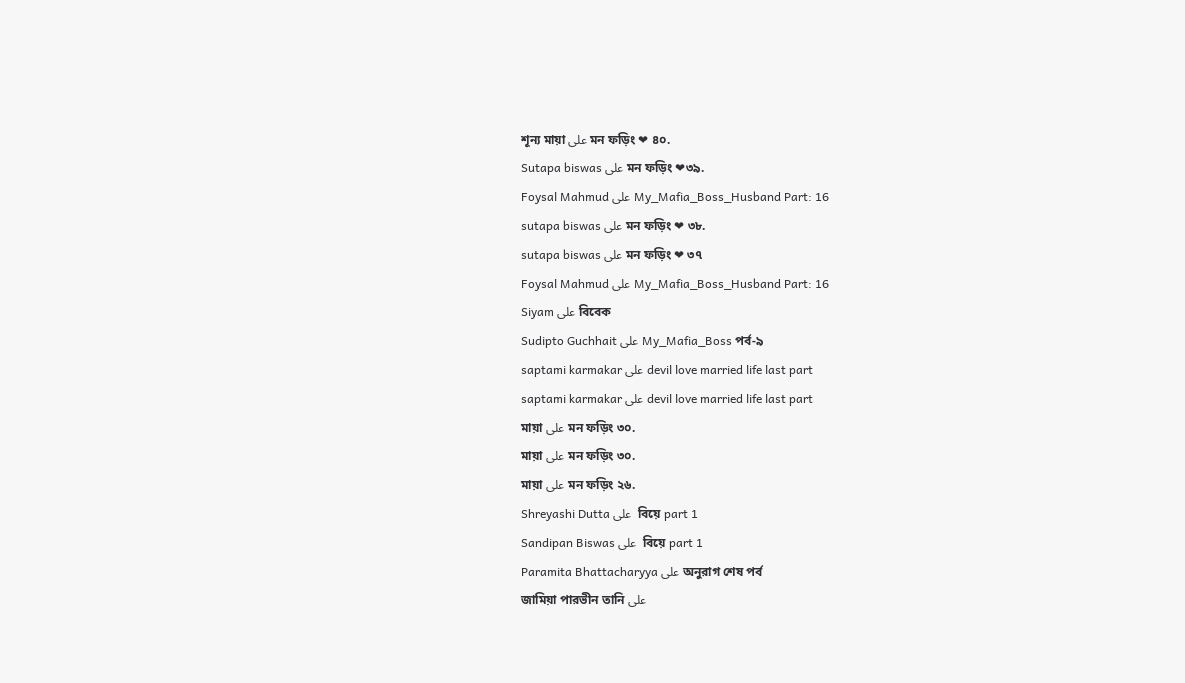শূন্য মায়া على মন ফড়িং ❤ ৪০.
Sutapa biswas على মন ফড়িং ❤৩৯.
Foysal Mahmud على My_Mafia_Boss_Husband Part: 16
sutapa biswas على মন ফড়িং ❤ ৩৮.
sutapa biswas على মন ফড়িং ❤ ৩৭
Foysal Mahmud على My_Mafia_Boss_Husband Part: 16
Siyam على বিবেক
Sudipto Guchhait على My_Mafia_Boss পর্ব-৯
saptami karmakar على devil love married life last part
saptami karmakar على devil love married life last part
মায়া على মন ফড়িং ৩০.
মায়া على মন ফড়িং ৩০.
মায়া على মন ফড়িং ২৬.
Shreyashi Dutta على  বিয়ে part 1
Sandipan Biswas على  বিয়ে part 1
Paramita Bhattacharyya على অনুরাগ শেষ পর্ব
জামিয়া পারভীন তানি على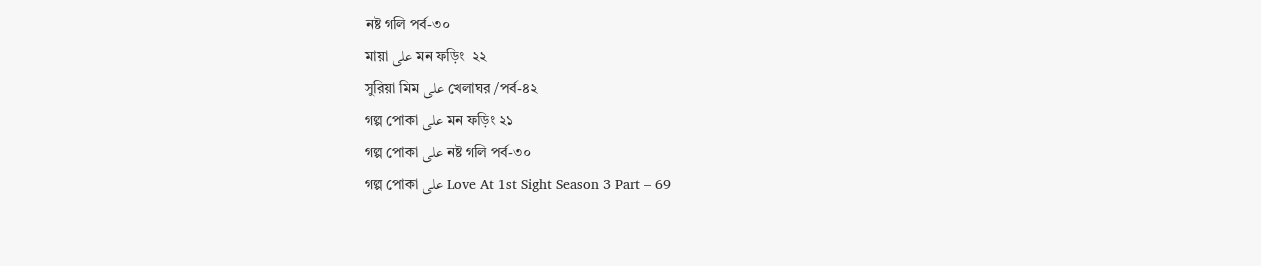নষ্ট গলি পর্ব-৩০
মায়া على মন ফড়িং  ২২
সুরিয়া মিম على খেলাঘর /পর্ব-৪২
গল্প পোকা على মন ফড়িং ২১
গল্প পোকা على নষ্ট গলি পর্ব-৩০
গল্প পোকা على Love At 1st Sight Season 3 Part – 69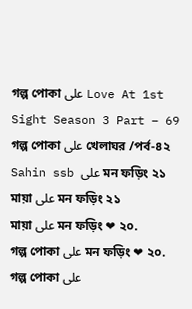গল্প পোকা على Love At 1st Sight Season 3 Part – 69
গল্প পোকা على খেলাঘর /পর্ব-৪২
Sahin ssb على মন ফড়িং ২১
মায়া على মন ফড়িং ২১
মায়া على মন ফড়িং ❤ ২০.
গল্প পোকা على মন ফড়িং ❤ ২০.
গল্প পোকা على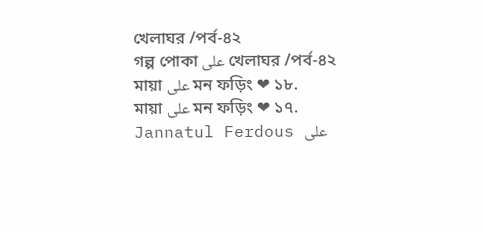খেলাঘর /পর্ব-৪২
গল্প পোকা على খেলাঘর /পর্ব-৪২
মায়া على মন ফড়িং ❤ ১৮.
মায়া على মন ফড়িং ❤ ১৭.
Jannatul Ferdous على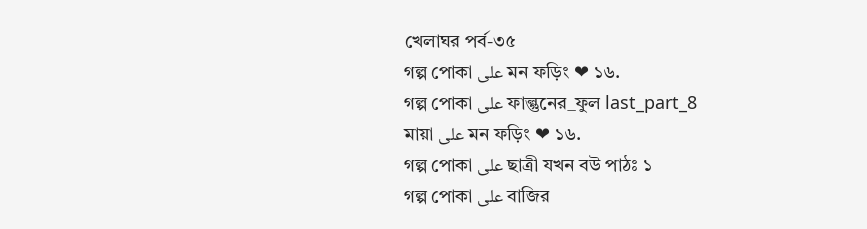খেলাঘর পর্ব-৩৫
গল্প পোকা على মন ফড়িং ❤ ১৬.
গল্প পোকা على ফাল্গুনের_ফুল last_part_8
মায়া على মন ফড়িং ❤ ১৬.
গল্প পোকা على ছাত্রী যখন বউ পাঠঃ ১
গল্প পোকা على বাজির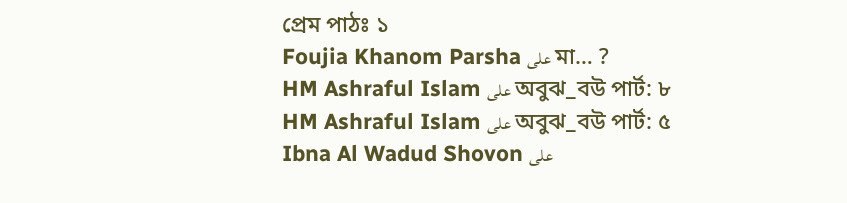প্রেম পাঠঃ ১
Foujia Khanom Parsha على মা… ?
HM Ashraful Islam على অবুঝ_বউ পার্ট: ৮
HM Ashraful Islam على অবুঝ_বউ পার্ট: ৫
Ibna Al Wadud Shovon على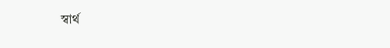স্বার্থ